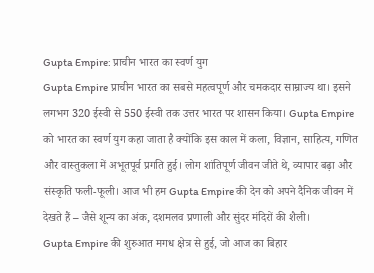Gupta Empire: प्राचीन भारत का स्वर्ण युग
Gupta Empire प्राचीन भारत का सबसे महत्वपूर्ण और चमकदार साम्राज्य था। इसने लगभग 320 ईस्वी से 550 ईस्वी तक उत्तर भारत पर शासन किया। Gupta Empire को भारत का स्वर्ण युग कहा जाता है क्योंकि इस काल में कला, विज्ञान, साहित्य, गणित और वास्तुकला में अभूतपूर्व प्रगति हुई। लोग शांतिपूर्ण जीवन जीते थे, व्यापार बढ़ा और संस्कृति फली-फूली। आज भी हम Gupta Empire की देन को अपने दैनिक जीवन में देखते हैं – जैसे शून्य का अंक, दशमलव प्रणाली और सुंदर मंदिरों की शैली।
Gupta Empire की शुरुआत मगध क्षेत्र से हुई, जो आज का बिहार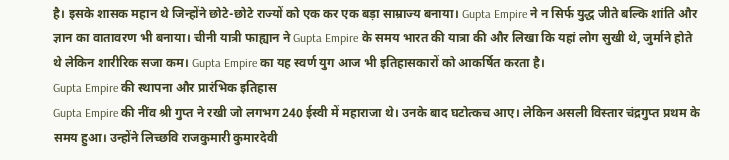है। इसके शासक महान थे जिन्होंने छोटे-छोटे राज्यों को एक कर एक बड़ा साम्राज्य बनाया। Gupta Empire ने न सिर्फ युद्ध जीते बल्कि शांति और ज्ञान का वातावरण भी बनाया। चीनी यात्री फाह्यान ने Gupta Empire के समय भारत की यात्रा की और लिखा कि यहां लोग सुखी थे, जुर्माने होते थे लेकिन शारीरिक सजा कम। Gupta Empire का यह स्वर्ण युग आज भी इतिहासकारों को आकर्षित करता है।
Gupta Empire की स्थापना और प्रारंभिक इतिहास
Gupta Empire की नींव श्री गुप्त ने रखी जो लगभग 240 ईस्वी में महाराजा थे। उनके बाद घटोत्कच आए। लेकिन असली विस्तार चंद्रगुप्त प्रथम के समय हुआ। उन्होंने लिच्छवि राजकुमारी कुमारदेवी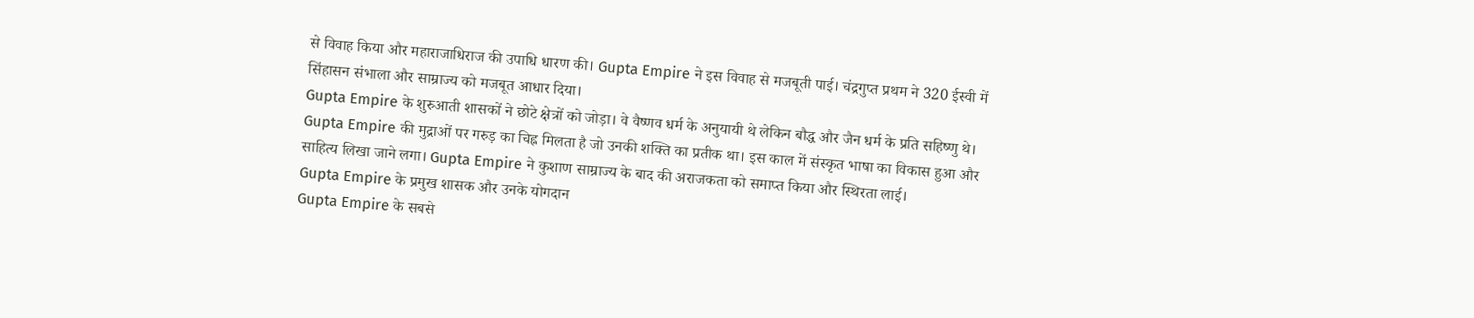से विवाह किया और महाराजाधिराज की उपाधि धारण की। Gupta Empire ने इस विवाह से मजबूती पाई। चंद्रगुप्त प्रथम ने 320 ईस्वी में सिंहासन संभाला और साम्राज्य को मजबूत आधार दिया।
Gupta Empire के शुरुआती शासकों ने छोटे क्षेत्रों को जोड़ा। वे वैष्णव धर्म के अनुयायी थे लेकिन बौद्ध और जैन धर्म के प्रति सहिष्णु थे। Gupta Empire की मुद्राओं पर गरुड़ का चिह्न मिलता है जो उनकी शक्ति का प्रतीक था। इस काल में संस्कृत भाषा का विकास हुआ और साहित्य लिखा जाने लगा। Gupta Empire ने कुशाण साम्राज्य के बाद की अराजकता को समाप्त किया और स्थिरता लाई।
Gupta Empire के प्रमुख शासक और उनके योगदान
Gupta Empire के सबसे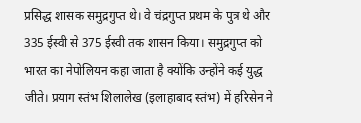प्रसिद्ध शासक समुद्रगुप्त थे। वे चंद्रगुप्त प्रथम के पुत्र थे और 335 ईस्वी से 375 ईस्वी तक शासन किया। समुद्रगुप्त को भारत का नेपोलियन कहा जाता है क्योंकि उन्होंने कई युद्ध जीते। प्रयाग स्तंभ शिलालेख (इलाहाबाद स्तंभ) में हरिसेन ने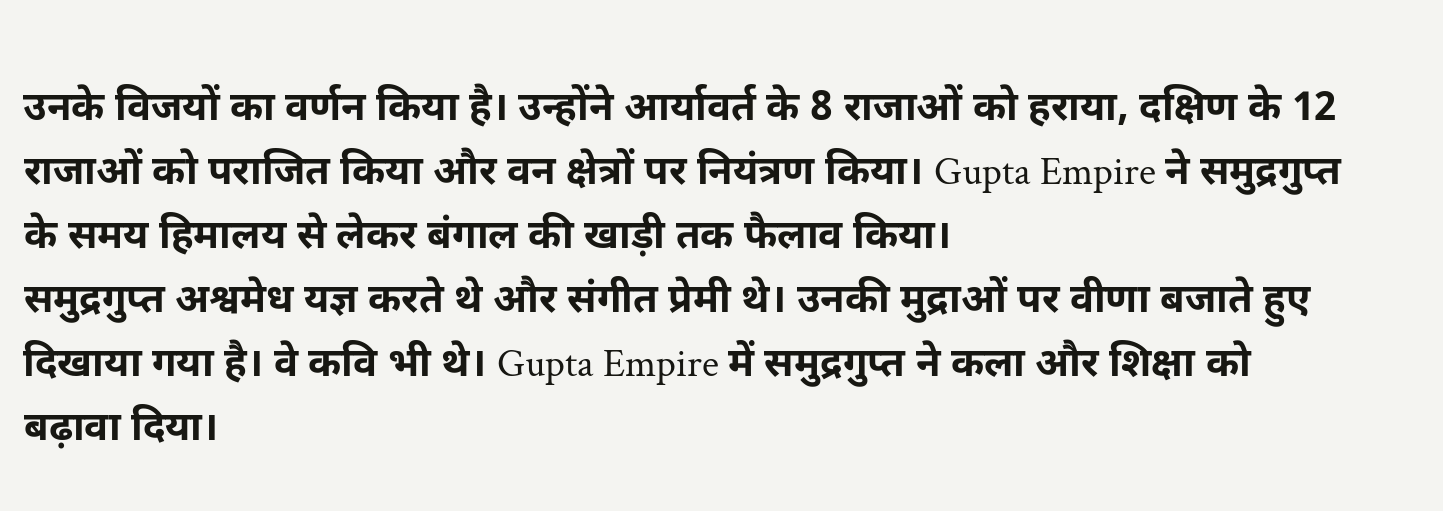उनके विजयों का वर्णन किया है। उन्होंने आर्यावर्त के 8 राजाओं को हराया, दक्षिण के 12 राजाओं को पराजित किया और वन क्षेत्रों पर नियंत्रण किया। Gupta Empire ने समुद्रगुप्त के समय हिमालय से लेकर बंगाल की खाड़ी तक फैलाव किया।
समुद्रगुप्त अश्वमेध यज्ञ करते थे और संगीत प्रेमी थे। उनकी मुद्राओं पर वीणा बजाते हुए दिखाया गया है। वे कवि भी थे। Gupta Empire में समुद्रगुप्त ने कला और शिक्षा को बढ़ावा दिया।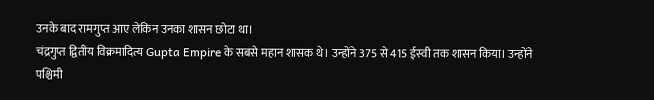उनके बाद रामगुप्त आए लेकिन उनका शासन छोटा था।
चंद्रगुप्त द्वितीय विक्रमादित्य Gupta Empire के सबसे महान शासक थे। उन्होंने 375 से 415 ईस्वी तक शासन किया। उन्होंने पश्चिमी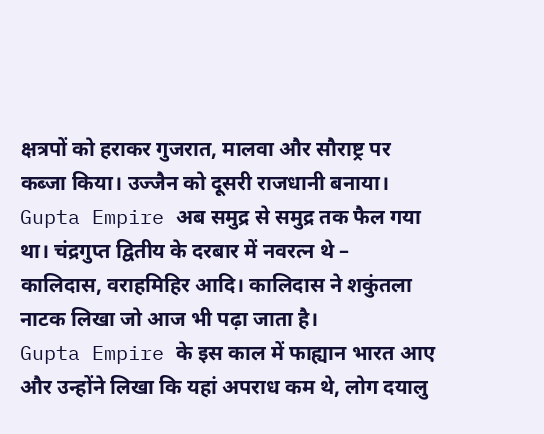क्षत्रपों को हराकर गुजरात, मालवा और सौराष्ट्र पर कब्जा किया। उज्जैन को दूसरी राजधानी बनाया। Gupta Empire अब समुद्र से समुद्र तक फैल गया था। चंद्रगुप्त द्वितीय के दरबार में नवरत्न थे – कालिदास, वराहमिहिर आदि। कालिदास ने शकुंतला नाटक लिखा जो आज भी पढ़ा जाता है।
Gupta Empire के इस काल में फाह्यान भारत आए और उन्होंने लिखा कि यहां अपराध कम थे, लोग दयालु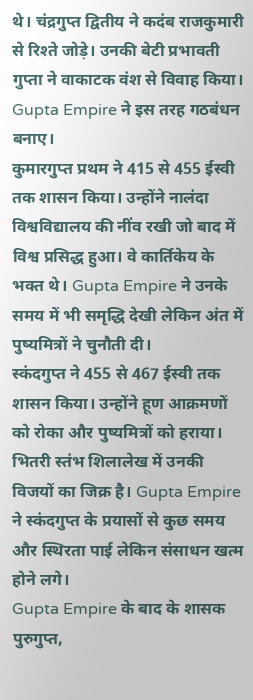थे। चंद्रगुप्त द्वितीय ने कदंब राजकुमारी से रिश्ते जोड़े। उनकी बेटी प्रभावती गुप्ता ने वाकाटक वंश से विवाह किया। Gupta Empire ने इस तरह गठबंधन बनाए।
कुमारगुप्त प्रथम ने 415 से 455 ईस्वी तक शासन किया। उन्होंने नालंदा विश्वविद्यालय की नींव रखी जो बाद में विश्व प्रसिद्ध हुआ। वे कार्तिकेय के भक्त थे। Gupta Empire ने उनके समय में भी समृद्धि देखी लेकिन अंत में पुष्यमित्रों ने चुनौती दी।
स्कंदगुप्त ने 455 से 467 ईस्वी तक शासन किया। उन्होंने हूण आक्रमणों को रोका और पुष्यमित्रों को हराया। भितरी स्तंभ शिलालेख में उनकी विजयों का जिक्र है। Gupta Empire ने स्कंदगुप्त के प्रयासों से कुछ समय और स्थिरता पाई लेकिन संसाधन खत्म होने लगे।
Gupta Empire के बाद के शासक पुरुगुप्त,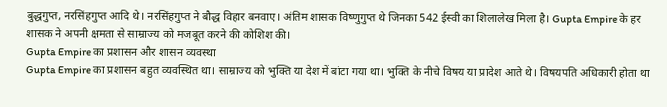बुद्धगुप्त, नरसिंहगुप्त आदि थे। नरसिंहगुप्त ने बौद्ध विहार बनवाए। अंतिम शासक विष्णुगुप्त थे जिनका 542 ईस्वी का शिलालेख मिला है। Gupta Empire के हर शासक ने अपनी क्षमता से साम्राज्य को मजबूत करने की कोशिश की।
Gupta Empire का प्रशासन और शासन व्यवस्था
Gupta Empire का प्रशासन बहुत व्यवस्थित था। साम्राज्य को भुक्ति या देश में बांटा गया था। भुक्ति के नीचे विषय या प्रादेश आते थे। विषयपति अधिकारी होता था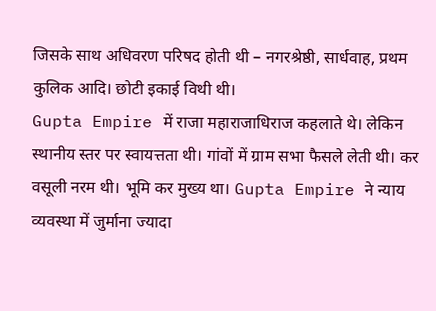जिसके साथ अधिवरण परिषद होती थी – नगरश्रेष्ठी, सार्धवाह, प्रथम कुलिक आदि। छोटी इकाई विथी थी।
Gupta Empire में राजा महाराजाधिराज कहलाते थे। लेकिन स्थानीय स्तर पर स्वायत्तता थी। गांवों में ग्राम सभा फैसले लेती थी। कर वसूली नरम थी। भूमि कर मुख्य था। Gupta Empire ने न्याय व्यवस्था में जुर्माना ज्यादा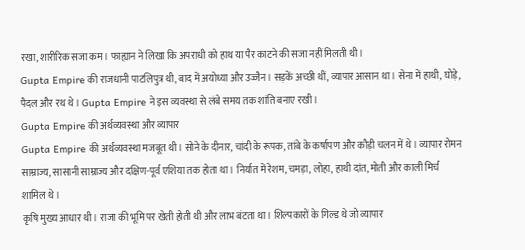रखा, शारीरिक सजा कम। फाह्यान ने लिखा कि अपराधी को हाथ या पैर काटने की सजा नहीं मिलती थी।
Gupta Empire की राजधानी पाटलिपुत्र थी, बाद में अयोध्या और उज्जैन। सड़कें अच्छी थीं, व्यापार आसान था। सेना में हाथी, घोड़े, पैदल और रथ थे। Gupta Empire ने इस व्यवस्था से लंबे समय तक शांति बनाए रखी।
Gupta Empire की अर्थव्यवस्था और व्यापार
Gupta Empire की अर्थव्यवस्था मजबूत थी। सोने के दीनार, चांदी के रूपक, तांबे के कर्षापण और कौड़ी चलन में थे। व्यापार रोमन साम्राज्य, सासानी साम्राज्य और दक्षिण-पूर्व एशिया तक होता था। निर्यात में रेशम, चमड़ा, लोहा, हाथी दांत, मोती और काली मिर्च शामिल थे।
कृषि मुख्य आधार थी। राजा की भूमि पर खेती होती थी और लाभ बंटता था। शिल्पकारों के गिल्ड थे जो व्यापार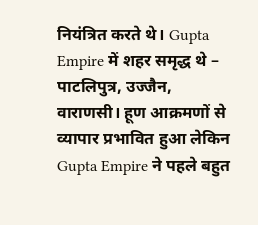नियंत्रित करते थे। Gupta Empire में शहर समृद्ध थे – पाटलिपुत्र, उज्जैन, वाराणसी। हूण आक्रमणों से व्यापार प्रभावित हुआ लेकिन Gupta Empire ने पहले बहुत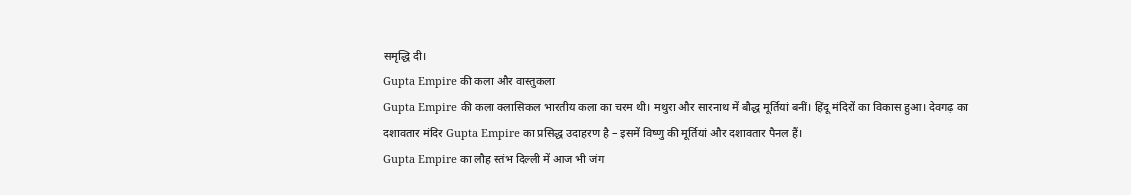समृद्धि दी।
Gupta Empire की कला और वास्तुकला
Gupta Empire की कला क्लासिकल भारतीय कला का चरम थी। मथुरा और सारनाथ में बौद्ध मूर्तियां बनीं। हिंदू मंदिरों का विकास हुआ। देवगढ़ का दशावतार मंदिर Gupta Empire का प्रसिद्ध उदाहरण है – इसमें विष्णु की मूर्तियां और दशावतार पैनल हैं।
Gupta Empire का लौह स्तंभ दिल्ली में आज भी जंग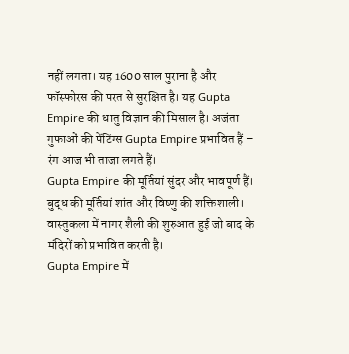नहीं लगता। यह 1600 साल पुराना है और फॉस्फोरस की परत से सुरक्षित है। यह Gupta Empire की धातु विज्ञान की मिसाल है। अजंता गुफाओं की पेंटिंग्स Gupta Empire प्रभावित हैं – रंग आज भी ताजा लगते हैं।
Gupta Empire की मूर्तियां सुंदर और भावपूर्ण हैं। बुद्ध की मूर्तियां शांत और विष्णु की शक्तिशाली। वास्तुकला में नागर शैली की शुरुआत हुई जो बाद के मंदिरों को प्रभावित करती है।
Gupta Empire में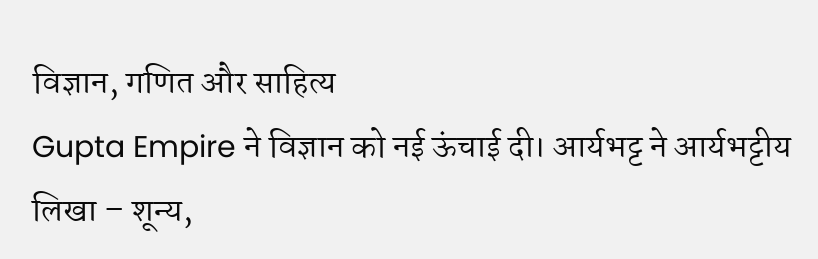विज्ञान, गणित और साहित्य
Gupta Empire ने विज्ञान को नई ऊंचाई दी। आर्यभट्ट ने आर्यभट्टीय लिखा – शून्य,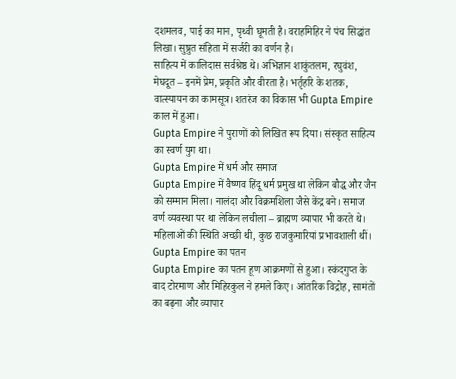दशमलव, पाई का मान, पृथ्वी घूमती है। वराहमिहिर ने पंच सिद्धांत लिखा। सुष्रुत संहिता में सर्जरी का वर्णन है।
साहित्य में कालिदास सर्वश्रेष्ठ थे। अभिज्ञान शाकुंतलम, रघुवंश, मेघदूत – इनमें प्रेम, प्रकृति और वीरता है। भर्तृहरि के शतक, वात्स्यायन का कामसूत्र। शतरंज का विकास भी Gupta Empire काल में हुआ।
Gupta Empire ने पुराणों को लिखित रूप दिया। संस्कृत साहित्य का स्वर्ण युग था।
Gupta Empire में धर्म और समाज
Gupta Empire में वैष्णव हिंदू धर्म प्रमुख था लेकिन बौद्ध और जैन को सम्मान मिला। नालंदा और विक्रमशिला जैसे केंद्र बने। समाज वर्ण व्यवस्था पर था लेकिन लचीला – ब्राह्मण व्यापार भी करते थे। महिलाओं की स्थिति अच्छी थी, कुछ राजकुमारियां प्रभावशाली थीं।
Gupta Empire का पतन
Gupta Empire का पतन हूण आक्रमणों से हुआ। स्कंदगुप्त के बाद टोरमाण और मिहिरकुल ने हमले किए। आंतरिक विद्रोह, सामंतों का बढ़ना और व्यापार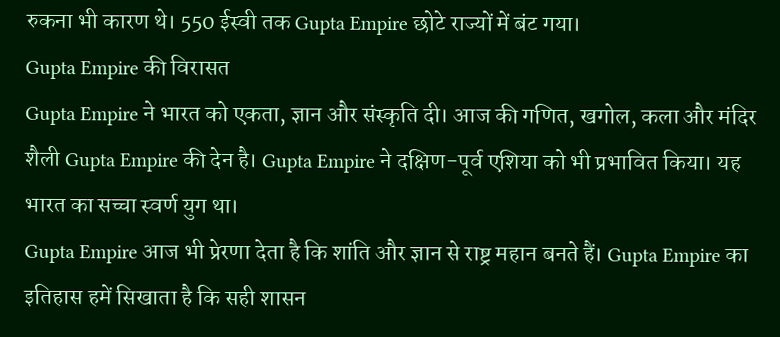रुकना भी कारण थे। 550 ईस्वी तक Gupta Empire छोटे राज्यों में बंट गया।
Gupta Empire की विरासत
Gupta Empire ने भारत को एकता, ज्ञान और संस्कृति दी। आज की गणित, खगोल, कला और मंदिर शैली Gupta Empire की देन है। Gupta Empire ने दक्षिण-पूर्व एशिया को भी प्रभावित किया। यह भारत का सच्चा स्वर्ण युग था।
Gupta Empire आज भी प्रेरणा देता है कि शांति और ज्ञान से राष्ट्र महान बनते हैं। Gupta Empire का इतिहास हमें सिखाता है कि सही शासन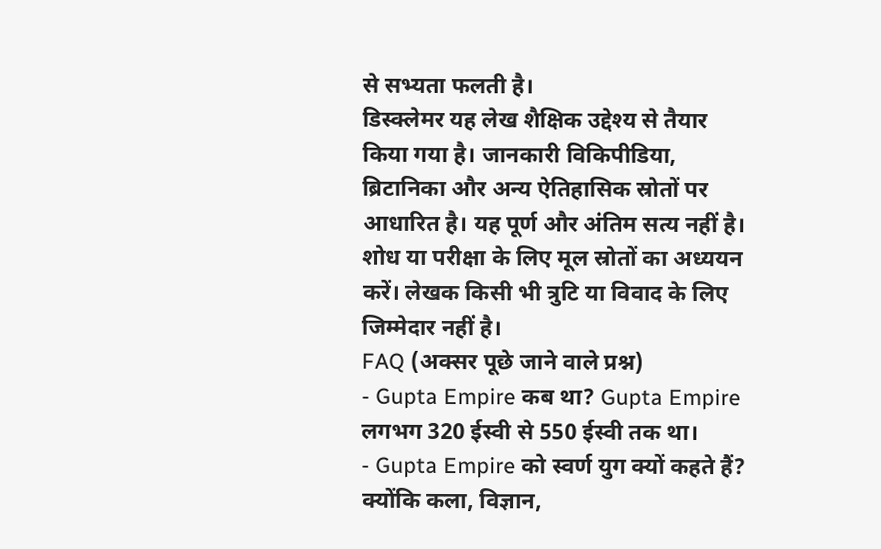से सभ्यता फलती है।
डिस्क्लेमर यह लेख शैक्षिक उद्देश्य से तैयार किया गया है। जानकारी विकिपीडिया, ब्रिटानिका और अन्य ऐतिहासिक स्रोतों पर आधारित है। यह पूर्ण और अंतिम सत्य नहीं है। शोध या परीक्षा के लिए मूल स्रोतों का अध्ययन करें। लेखक किसी भी त्रुटि या विवाद के लिए जिम्मेदार नहीं है।
FAQ (अक्सर पूछे जाने वाले प्रश्न)
- Gupta Empire कब था? Gupta Empire लगभग 320 ईस्वी से 550 ईस्वी तक था।
- Gupta Empire को स्वर्ण युग क्यों कहते हैं? क्योंकि कला, विज्ञान,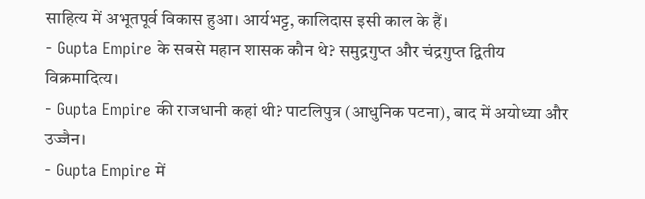साहित्य में अभूतपूर्व विकास हुआ। आर्यभट्ट, कालिदास इसी काल के हैं।
- Gupta Empire के सबसे महान शासक कौन थे? समुद्रगुप्त और चंद्रगुप्त द्वितीय विक्रमादित्य।
- Gupta Empire की राजधानी कहां थी? पाटलिपुत्र (आधुनिक पटना), बाद में अयोध्या और उज्जैन।
- Gupta Empire में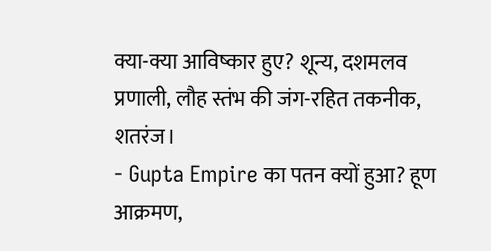क्या-क्या आविष्कार हुए? शून्य, दशमलव प्रणाली, लौह स्तंभ की जंग-रहित तकनीक, शतरंज।
- Gupta Empire का पतन क्यों हुआ? हूण आक्रमण,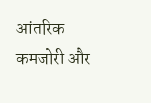आंतरिक कमजोरी और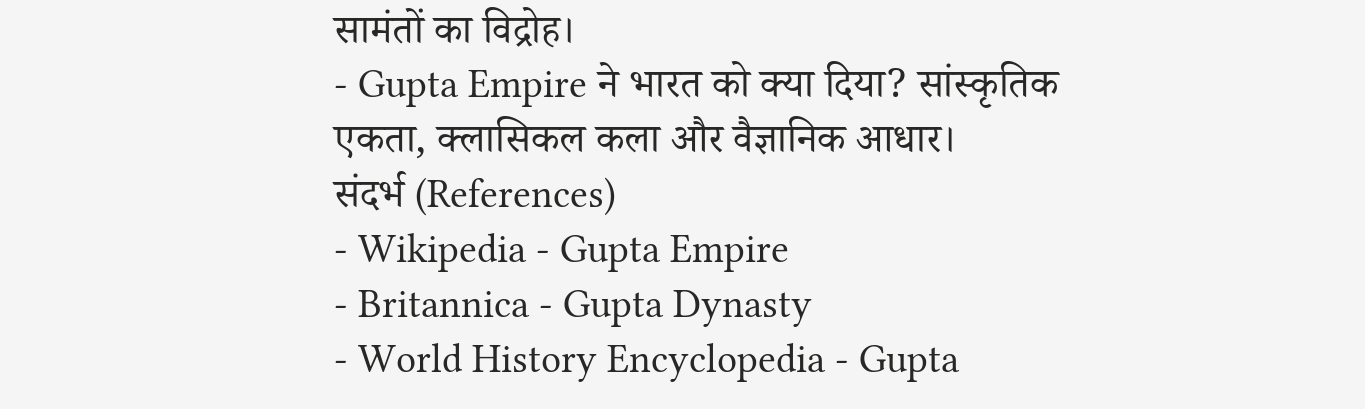सामंतों का विद्रोह।
- Gupta Empire ने भारत को क्या दिया? सांस्कृतिक एकता, क्लासिकल कला और वैज्ञानिक आधार।
संदर्भ (References)
- Wikipedia - Gupta Empire
- Britannica - Gupta Dynasty
- World History Encyclopedia - Gupta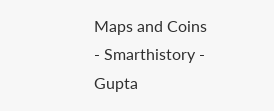Maps and Coins
- Smarthistory - Gupta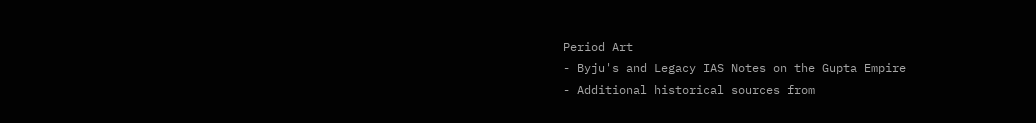Period Art
- Byju's and Legacy IAS Notes on the Gupta Empire
- Additional historical sources from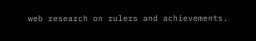web research on rulers and achievements.